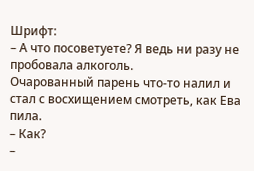Шрифт:
– А что посоветуете? Я ведь ни разу не пробовала алкоголь.
Очарованный парень что-то налил и стал с восхищением смотреть, как Ева пила.
– Как?
–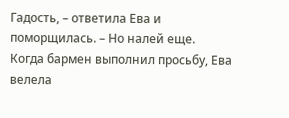Гадость, – ответила Ева и поморщилась. – Но налей еще.
Когда бармен выполнил просьбу, Ева велела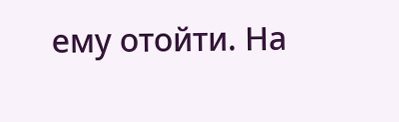ему отойти. На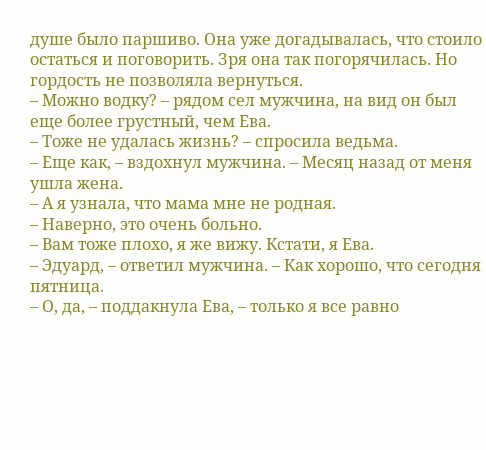душе было паршиво. Она уже догадывалась, что стоило остаться и поговорить. Зря она так погорячилась. Но гордость не позволяла вернуться.
– Можно водку? – рядом сел мужчина, на вид он был еще более грустный, чем Ева.
– Тоже не удалась жизнь? – спросила ведьма.
– Еще как, – вздохнул мужчина. – Месяц назад от меня ушла жена.
– А я узнала, что мама мне не родная.
– Наверно, это очень больно.
– Вам тоже плохо, я же вижу. Кстати, я Ева.
– Эдуард, – ответил мужчина. – Как хорошо, что сегодня пятница.
– О, да, – поддакнула Ева, – только я все равно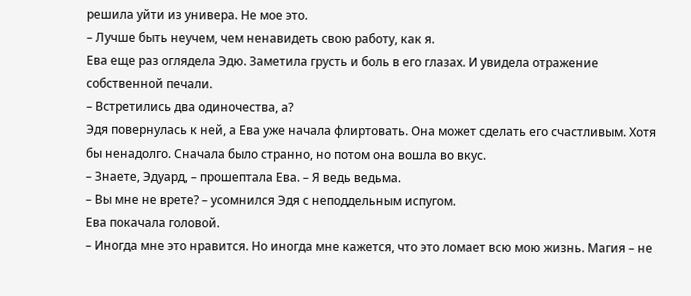решила уйти из универа. Не мое это.
– Лучше быть неучем, чем ненавидеть свою работу, как я.
Ева еще раз оглядела Эдю. Заметила грусть и боль в его глазах. И увидела отражение собственной печали.
– Встретились два одиночества, а?
Эдя повернулась к ней, а Ева уже начала флиртовать. Она может сделать его счастливым. Хотя бы ненадолго. Сначала было странно, но потом она вошла во вкус.
– Знаете, Эдуард, – прошептала Ева. – Я ведь ведьма.
– Вы мне не врете? – усомнился Эдя с неподдельным испугом.
Ева покачала головой.
– Иногда мне это нравится. Но иногда мне кажется, что это ломает всю мою жизнь. Магия – не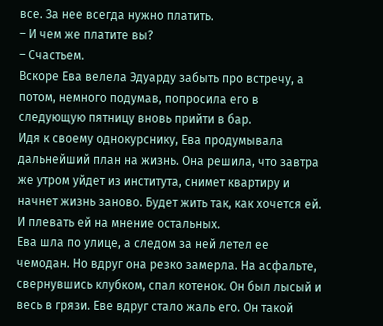все. За нее всегда нужно платить.
– И чем же платите вы?
– Счастьем.
Вскоре Ева велела Эдуарду забыть про встречу, а потом, немного подумав, попросила его в следующую пятницу вновь прийти в бар.
Идя к своему однокурснику, Ева продумывала дальнейший план на жизнь. Она решила, что завтра же утром уйдет из института, снимет квартиру и начнет жизнь заново. Будет жить так, как хочется ей. И плевать ей на мнение остальных.
Ева шла по улице, а следом за ней летел ее чемодан. Но вдруг она резко замерла. На асфальте, свернувшись клубком, спал котенок. Он был лысый и весь в грязи. Еве вдруг стало жаль его. Он такой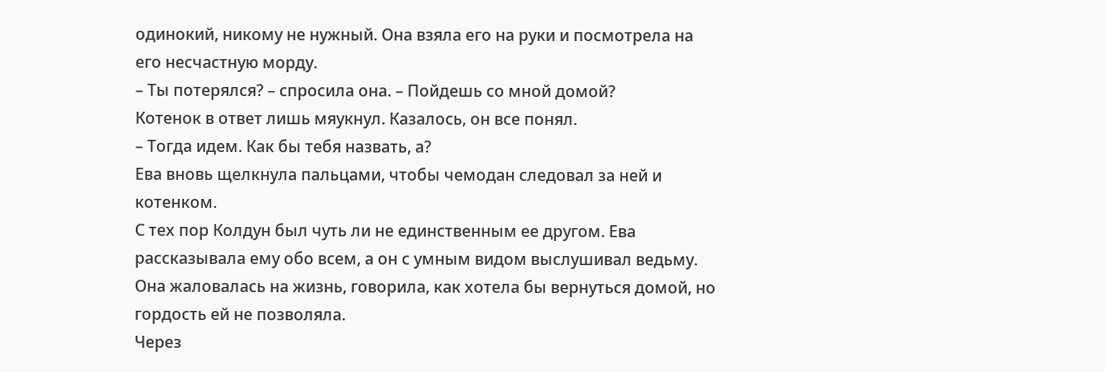одинокий, никому не нужный. Она взяла его на руки и посмотрела на его несчастную морду.
– Ты потерялся? – спросила она. – Пойдешь со мной домой?
Котенок в ответ лишь мяукнул. Казалось, он все понял.
– Тогда идем. Как бы тебя назвать, а?
Ева вновь щелкнула пальцами, чтобы чемодан следовал за ней и котенком.
С тех пор Колдун был чуть ли не единственным ее другом. Ева рассказывала ему обо всем, а он с умным видом выслушивал ведьму. Она жаловалась на жизнь, говорила, как хотела бы вернуться домой, но гордость ей не позволяла.
Через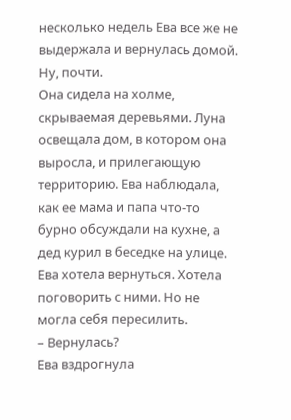несколько недель Ева все же не выдержала и вернулась домой. Ну, почти.
Она сидела на холме, скрываемая деревьями. Луна освещала дом, в котором она выросла, и прилегающую территорию. Ева наблюдала, как ее мама и папа что-то бурно обсуждали на кухне, а дед курил в беседке на улице.
Ева хотела вернуться. Хотела поговорить с ними. Но не могла себя пересилить.
– Вернулась?
Ева вздрогнула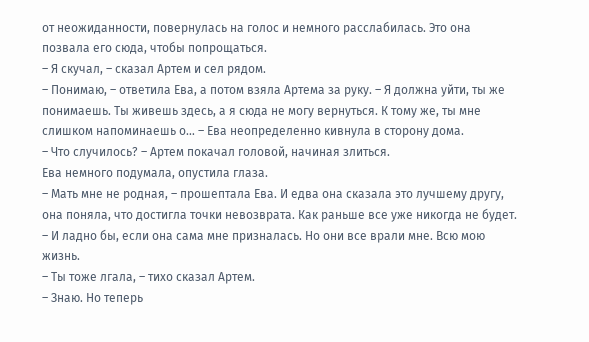от неожиданности, повернулась на голос и немного расслабилась. Это она позвала его сюда, чтобы попрощаться.
– Я скучал, – сказал Артем и сел рядом.
– Понимаю, – ответила Ева, а потом взяла Артема за руку. – Я должна уйти, ты же понимаешь. Ты живешь здесь, а я сюда не могу вернуться. К тому же, ты мне слишком напоминаешь о… – Ева неопределенно кивнула в сторону дома.
– Что случилось? – Артем покачал головой, начиная злиться.
Ева немного подумала, опустила глаза.
– Мать мне не родная, – прошептала Ева. И едва она сказала это лучшему другу, она поняла, что достигла точки невозврата. Как раньше все уже никогда не будет. – И ладно бы, если она сама мне призналась. Но они все врали мне. Всю мою жизнь.
– Ты тоже лгала, – тихо сказал Артем.
– Знаю. Но теперь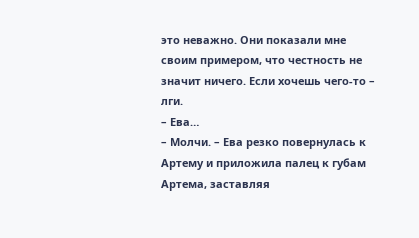это неважно. Они показали мне своим примером, что честность не значит ничего. Если хочешь чего-то – лги.
– Ева…
– Молчи. – Ева резко повернулась к Артему и приложила палец к губам Артема, заставляя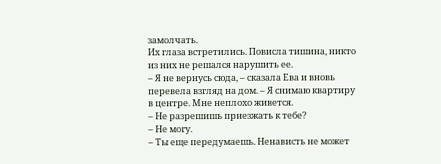замолчать.
Их глаза встретились. Повисла тишина, никто из них не решался нарушить ее.
– Я не вернусь сюда, – сказала Ева и вновь перевела взгляд на дом. – Я снимаю квартиру в центре. Мне неплохо живется.
– Не разрешишь приезжать к тебе?
– Не могу.
– Ты еще передумаешь. Ненависть не может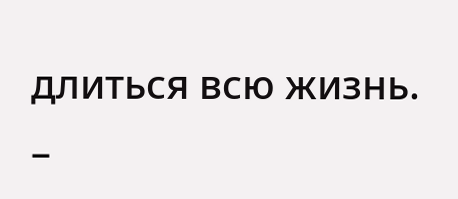длиться всю жизнь.
–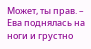Может, ты прав. – Ева поднялась на ноги и грустно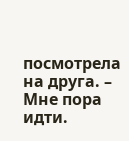посмотрела на друга. – Мне пора идти.